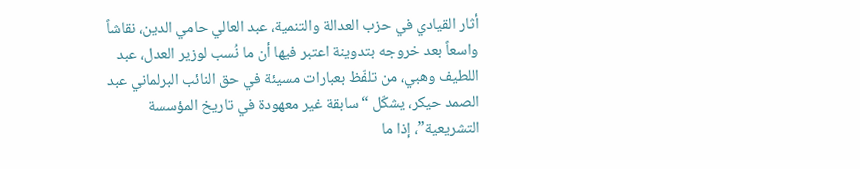أثار القيادي في حزب العدالة والتنمية، عبد العالي حامي الدين، نقاشاً واسعاً بعد خروجه بتدوينة اعتبر فيها أن ما نُسب لوزير العدل، عبد اللطيف وهبي، من تلفّظ بعبارات مسيئة في حق النائب البرلماني عبد الصمد حيكر، يشكّل “سابقة غير معهودة في تاريخ المؤسسة التشريعية”، إذا ما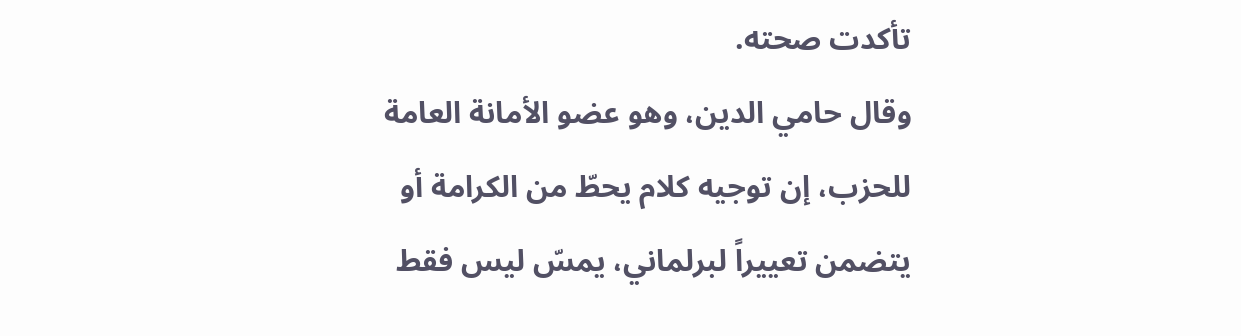تأكدت صحته.
وقال حامي الدين، وهو عضو الأمانة العامة للحزب، إن توجيه كلام يحطّ من الكرامة أو يتضمن تعييراً لبرلماني، يمسّ ليس فقط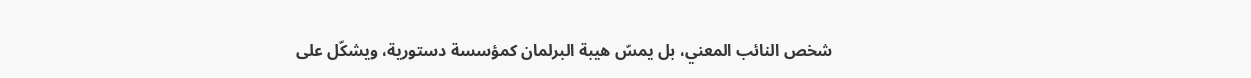شخص النائب المعني، بل يمسّ هيبة البرلمان كمؤسسة دستورية، ويشكّل على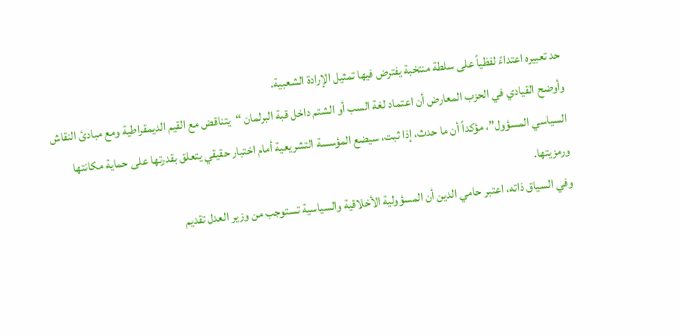حد تعبيره اعتداءً لفظياً على سلطة منتخبة يفترض فيها تمثيل الإرادة الشعبية.
وأوضح القيادي في الحزب المعارض أن اعتماد لغة السب أو الشتم داخل قبة البرلمان “يتناقض مع القيم الديمقراطية ومع مبادئ النقاش السياسي المسؤول”، مؤكداً أن ما حدث، إذا ثبت، سيضع المؤسسة التشريعية أمام اختبار حقيقي يتعلق بقدرتها على حماية مكانتها ورمزيتها.
وفي السياق ذاته، اعتبر حامي الدين أن المسؤولية الأخلاقية والسياسية تستوجب من وزير العدل تقديم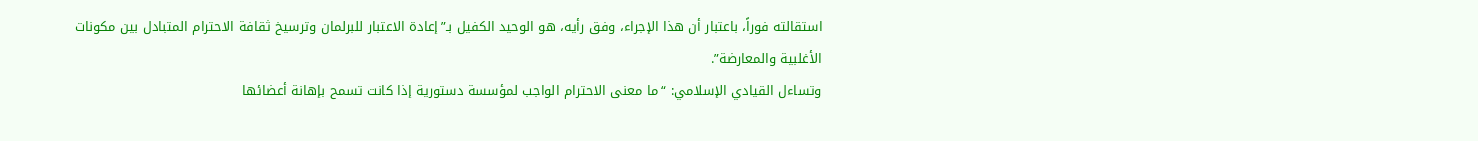استقالته فوراً، باعتبار أن هذا الإجراء، وفق رأيه، هو الوحيد الكفيل بـ”إعادة الاعتبار للبرلمان وترسيخ ثقافة الاحترام المتبادل بين مكونات الأغلبية والمعارضة”.
وتساءل القيادي الإسلامي: “ما معنى الاحترام الواجب لمؤسسة دستورية إذا كانت تسمح بإهانة أعضائها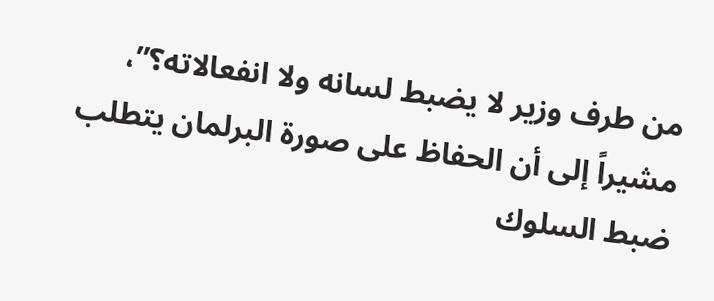من طرف وزير لا يضبط لسانه ولا انفعالاته؟”، مشيراً إلى أن الحفاظ على صورة البرلمان يتطلب ضبط السلوك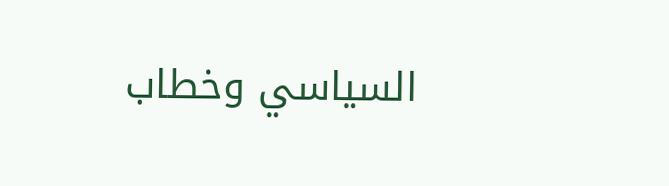السياسي وخطاب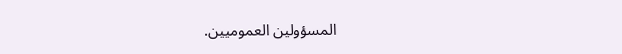المسؤولين العموميين.